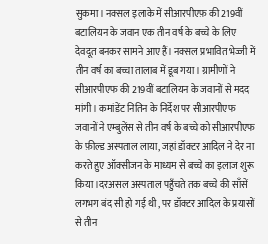सुकमा। नक्सल इलाके में सीआरपीएफ़ की 219वीं बटालियन के जवान एक तीन वर्ष के बच्चे के लिए देवदूत बनकर सामने आए हैं। नक्सल प्रभावित भेज्जी में तीन वर्ष का बच्चा तालाब में डूब गया। ग्रामीणों ने सीआरपीएफ की 219वीं बटालियन के जवानों से मदद मांगी। कमांडेंट नितिन के निर्देश पर सीआरपीएफ जवानों ने एम्बुलेंस से तीन वर्ष के बच्चे को सीआरपीएफ के फ़ील्ड अस्पताल लाया, जहां डॉक्टर आदिल ने देर ना करते हुए ऑक्सीजन के माध्यम से बच्चे का इलाज शुरू किया।दरअसल अस्पताल पहुँचते तक बच्चे की साँसें लगभग बंद सी हो गई थी , पर डॉक्टर आदिल के प्रयासों से तीन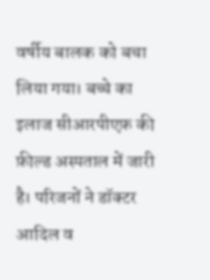वर्षीय बालक को बचा लिया गया। बच्चे का इलाज सीआरपीएफ़ की फ़ील्ड अस्पताल में जारी है। परिजनों ने डॉक्टर आदिल व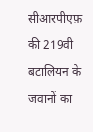सीआरपीएफ़ की 219वी बटालियन के जवानों का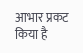आभार प्रकट किया है